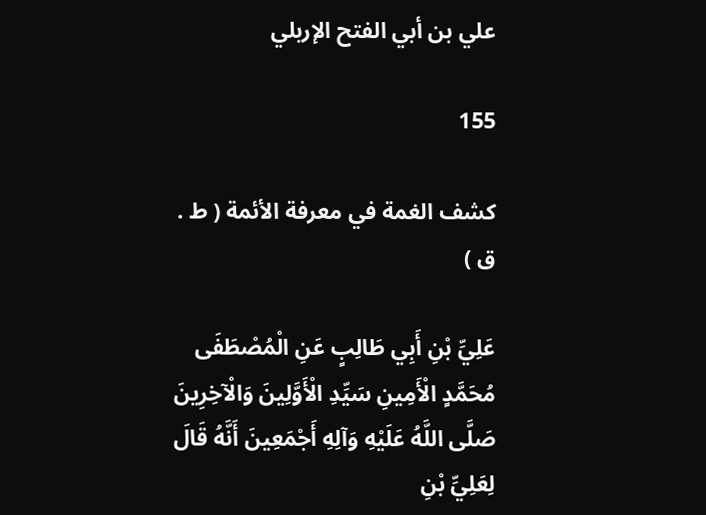علي بن أبي الفتح الإربلي

155

كشف الغمة في معرفة الأئمة ( ط . ق )

عَلِيِّ بْنِ أَبِي طَالِبٍ عَنِ الْمُصْطَفَى مُحَمَّدٍ الْأَمِينِ سَيِّدِ الْأَوَّلِينَ وَالْآخِرِينَ صَلَّى اللَّهُ عَلَيْهِ وَآلِهِ أَجْمَعِينَ أَنَّهُ قَالَ لِعَلِيِّ بْنِ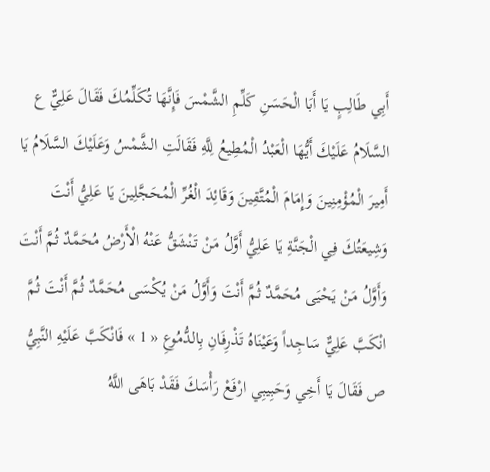أَبِي طَالِبٍ يَا أَبَا الْحَسَنِ كَلِّمِ الشَّمْسَ فَإِنَّهَا تُكَلِّمُكَ فَقَالَ عَلِيٌّ ع السَّلَامُ عَلَيْكَ أَيُّهَا الْعَبْدُ الْمُطِيعُ لِلَّهِ فَقَالَتِ الشَّمْسُ وَعَلَيْكَ السَّلَامُ يَا أَمِيرَ الْمُؤْمِنِينَ وَإِمَامَ الْمُتَّقِينَ وَقَائِدَ الْغُرِّ الْمُحَجَّلِينَ يَا عَلِيُّ أَنْتَ وَشِيعَتُكَ فِي الْجَنَّةِ يَا عَلِيُّ أَوَّلُ مَنْ تَنْشَقُّ عَنْهُ الْأَرْضُ مُحَمَّدٌ ثُمَّ أَنْتَ وَأَوَّلُ مَنْ يَحْيَى مُحَمَّدٌ ثُمَّ أَنْتَ وَأَوَّلُ مَنْ يُكْسَى مُحَمَّدٌ ثُمَّ أَنْتَ ثُمَّ انْكَبَّ عَلِيٌّ سَاجِداً وَعَيْنَاهُ تَذْرِفَانِ بِالدُّمُوعِ « 1 » فَانْكَبَّ عَلَيْهِ النَّبِيُّ ص فَقَالَ يَا أَخِي وَحَبِيبِي ارْفَعْ رَأْسَكَ فَقَدْ بَاهَى اللَّهُ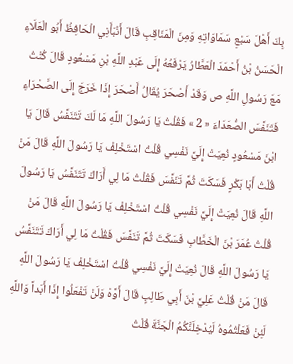بِكَ أَهْلَ سَبْعِ سَمَاوَاتِهِ وَمِنَ الْمَنَاقِبِ قَالَ أَنْبَأَنِي الْحَافِظُ أَبُو الْعَلَاءِ الْحَسَنُ بْنُ أَحْمَدَ الْعَطَّارُ يَرْفَعُهُ إِلَى عَبْدِ اللَّهِ بْنِ مَسْعُودٍ قَالَ كُنْتُ مَعَ رَسُولِ اللَّهِ ص وَقَدْ أَصْحَرَ يُقَالُ أَصْحَرَ إِذَا خَرَجَ إِلَى الصَّحْرَاءِ فَتَنَفَّسَ الصُّعَدَاءَ « 2 » فَقُلْتُ يَا رَسُولَ اللَّهِ مَا لَكَ تَتَنَفَّسُ قَالَ يَا ابْنَ مَسْعُودٍ نُعِيَتْ إِلَيَّ نَفْسِي قُلْتُ اسْتَخْلِفْ يَا رَسُولَ اللَّهِ قَالَ مَنْ قُلْتُ أَبَا بَكْرٍ فَسَكَتَ ثُمَّ تَنَفَّسَ فَقُلْتُ مَا لِي أَرَاكَ تَتَنَفَّسُ يَا رَسُولَ اللَّهِ قَالَ نُعِيَتْ إِلَيَّ نَفْسِي قُلْتُ اسْتَخْلِفْ يَا رَسُولَ اللَّهِ قَالَ مَنْ قُلْتُ عُمَرَ بْنَ الْخَطَّابِ فَسَكَتَ ثُمَّ تَنَفَّسَ فَقُلْتُ مَا لِي أَرَاكَ تَتَنَفَّسُ يَا رَسُولَ اللَّهِ قَالَ نُعِيَتْ إِلَيَّ نَفْسِي قُلْتُ اسْتَخْلِفْ يَا رَسُولَ اللَّهِ قَالَ مَنْ قُلْتُ عَلِيَّ بْنَ أَبِي طَالِبٍ قَالَ أَوَّهْ وَلَنْ تَفْعَلُوا إِذَا أَبَداً وَاللَّهِ لَئِنْ فَعَلْتُمُوهُ لَيُدْخِلَنَّكُمُ الْجَنَّةَ قُلْتُ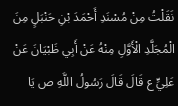نَقَلْتُ مِنْ مُسْنَدِ أَحْمَدَ بْنِ حَنْبَلٍ مِنَ الْمُجَلَّدِ الْأَوَّلِ مِنْهُ عَنْ أَبِي ظَبْيَانَ عَنْ عَلِيٍّ ع قَالَ قَالَ رَسُولُ اللَّهِ ص يَا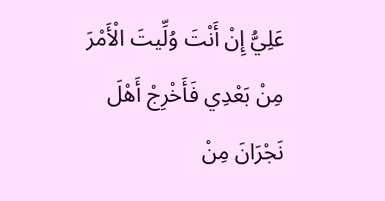عَلِيُّ إِنْ أَنْتَ وُلِّيتَ الْأَمْرَ مِنْ بَعْدِي فَأَخْرِجْ أَهْلَ نَجْرَانَ مِنْ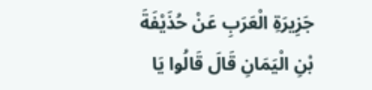جَزِيرَةِ الْعَرَبِ عَنْ حُذَيْفَةَ بْنِ الْيَمَانِ قَالَ قَالُوا يَا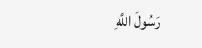رَسُولَ اللَّهِ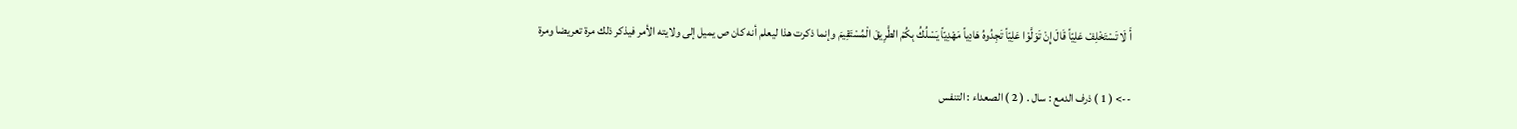أَ لَا تَسْتَخْلِفْ عَلِيّاً قَالَ إِنْ تَوَلَّوْا عَلِيّاً تَجِدُوهُ هَادِياً مَهْدِيّاً يَسْلُكُ بِكُمْ الطَّرِيقَ الْمُسْتَقِيمَ وإنما ذكرت هذا ليعلم أنه كان ص يميل إلى ولايته الأمر فيذكر ذلك مرة تعريضا ومرة

--> ( 1 ) ذرف الدمع : سال . ( 2 ) الصعداء : التنفس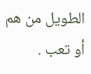الطويل من هم أو تعب .